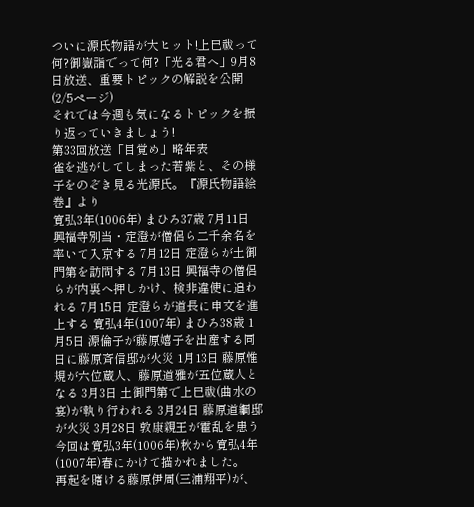ついに源氏物語が大ヒット!上巳祓って何?御嶽詣でって何?「光る君へ」9月8日放送、重要トピックの解説を公開 (2/5ページ)
それでは今週も気になるトピックを振り返っていきましょう!
第33回放送「目覚め」略年表
雀を逃がしてしまった若紫と、その様子をのぞき見る光源氏。『源氏物語絵巻』より
寛弘3年(1006年) まひろ37歳 7月11日 興福寺別当・定澄が僧侶ら二千余名を率いて入京する 7月12日 定澄らが土御門第を訪問する 7月13日 興福寺の僧侶らが内裏へ押しかけ、検非違使に追われる 7月15日 定澄らが道長に申文を進上する 寛弘4年(1007年) まひろ38歳 1月5日 源倫子が藤原嬉子を出産する同日に藤原斉信邸が火災 1月13日 藤原惟規が六位蔵人、藤原道雅が五位蔵人となる 3月3日 土御門第で上巳祓(曲水の宴)が執り行われる 3月24日 藤原道綱邸が火災 3月28日 敦康親王が霍乱を患う
今回は寛弘3年(1006年)秋から寛弘4年(1007年)春にかけて描かれました。
再起を賭ける藤原伊周(三浦翔平)が、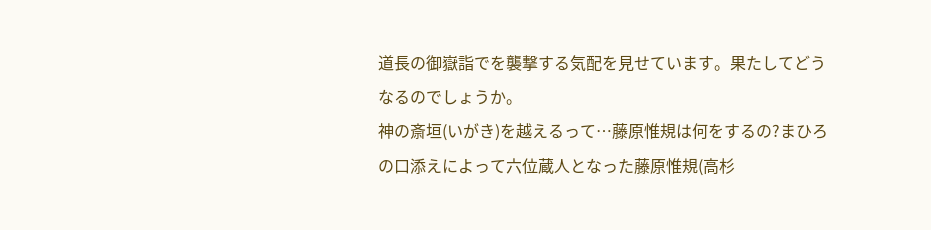道長の御嶽詣でを襲撃する気配を見せています。果たしてどうなるのでしょうか。
神の斎垣(いがき)を越えるって…藤原惟規は何をするの?まひろの口添えによって六位蔵人となった藤原惟規(高杉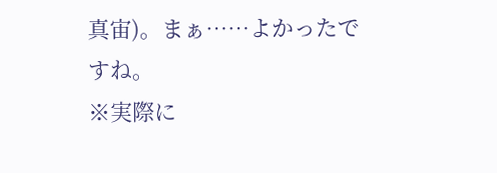真宙)。まぁ……よかったですね。
※実際に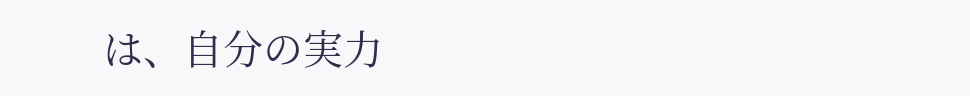は、自分の実力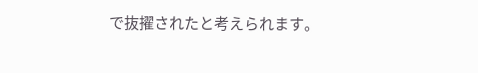で抜擢されたと考えられます。